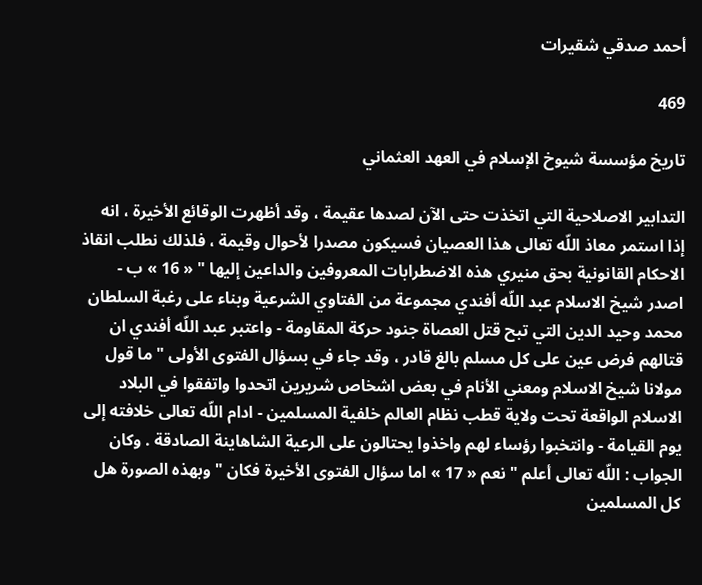أحمد صدقي شقيرات

469

تاريخ مؤسسة شيوخ الإسلام في العهد العثماني

التدابير الاصلاحية التي اتخذت حتى الآن لصدها عقيمة ، وقد أظهرت الوقائع الأخيرة ، انه إذا استمر معاذ اللّه تعالى هذا العصيان فسيكون مصدرا لأحوال وقيمة ، فلذلك نطلب انقاذ الاحكام القانونية بحق منيري هذه الاضطرابات المعروفين والداعين إليها " « 16 » ب - اصدر شيخ الاسلام عبد اللّه أفندي مجموعة من الفتاوي الشرعية وبناء على رغبة السلطان محمد وحيد الدين التي تبح قتل العصاة جنود حركة المقاومة - واعتبر عبد اللّه أفندي ان قتالهم فرض عين على كل مسلم بالغ قادر ، وقد جاء في بسؤال الفتوى الأولى " ما قول مولانا شيخ الاسلام ومعني الأنام في بعض اشخاص شريرين اتحدوا واتفقوا في البلاد الاسلام الواقعة تحت ولاية قطب نظام العالم خلفية المسلمين - ادام اللّه تعالى خلافته إلى يوم القيامة - وانتخبوا رؤساء لهم واخذوا يحتالون على الرعية الشاهاينة الصادقة . وكان الجواب : اللّه تعالى أعلم " نعم « 17 » اما سؤال الفتوى الأخيرة فكان " وبهذه الصورة هل كل المسلمين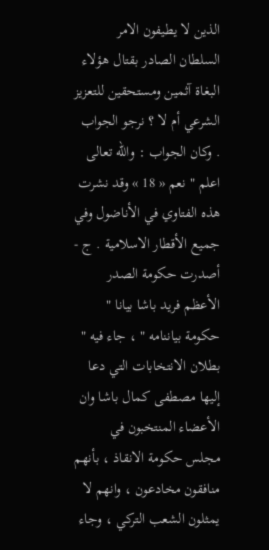الذين لا يطيفون الامر السلطان الصادر بقتال هؤلاء البغاة آثمين ومستحقين للتعزيز الشرعي أم لا ؟ نرجو الجواب . وكان الجواب : واللّه تعالى اعلم " نعم « 18 » وقد نشرت هذه الفتاوي في الأناضول وفي جميع الأقطار الاسلامية . ج - أصدرت حكومة الصدر الأعظم فريد باشا بيانا " حكومة بياننامه " ، جاء فيه " بطلان الانتخابات التي دعا إليها مصطفى كمال باشا وان الأعضاء المنتخبون في مجلس حكومة الانقاذ ، بأنهم منافقون مخادعون ، وانهم لا يمثلون الشعب التركي ، وجاء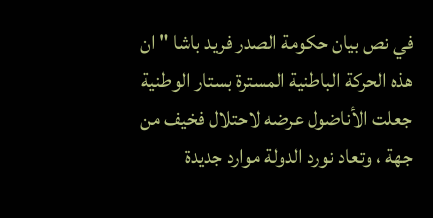في نص بيان حكومة الصدر فريد باشا " ان هذه الحركة الباطنية المسترة بستار الوطنية جعلت الأناضول عرضه لاحتلال فخيف من جهة ، وتعاد نورد الدولة موارد جديدة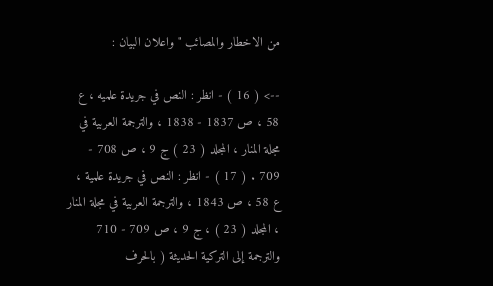من الاخطار والمصائب " واعلان البيان :

--> ( 16 ) - انظر : النص في جريدة علميه ، ع 58 ، ص 1837 - 1838 ، والترجمة العربية في مجلة المنار ، المجلد ( 23 ) ج 9 ، ص 708 - 709 . ( 17 ) - انظر : النص في جريدة علمية ، ع 58 ، ص 1843 ، والترجمة العربية في مجلة المنار ، المجلد ( 23 ) ، ج 9 ، ص 709 - 710 والترجمة إلى التركية الحديثة ( بالحرف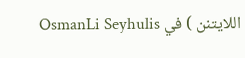اللايتنن ) في OsmanLi Seyhulis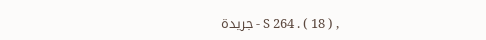, S 264 . ( 18 ) - جريدة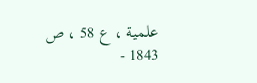علمية ، ع 58 ، ص 1843 -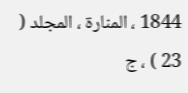1844 ، المنارة ، المجلد ( 23 ) ، ج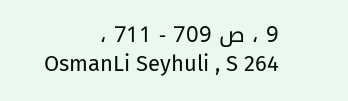9 ، ص 709 - 711 ، OsmanLi Seyhuli , S 264